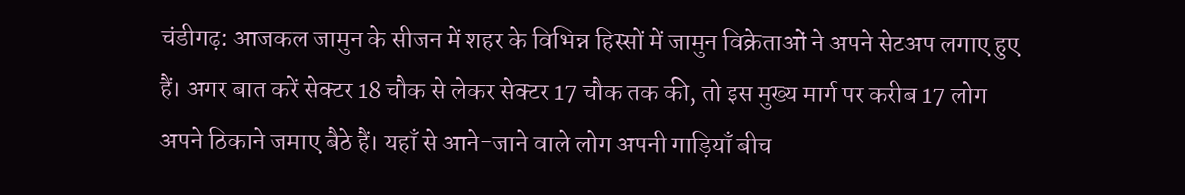चंडीगढ़: आजकल जामुन के सीजन में शहर के विभिन्न हिस्सों में जामुन विक्रेताओं ने अपने सेटअप लगाए हुए हैं। अगर बात करें सेक्टर 18 चौक से लेकर सेक्टर 17 चौक तक की, तो इस मुख्य मार्ग पर करीब 17 लोग अपने ठिकाने जमाए बैठे हैं। यहाँ से आने-जाने वाले लोग अपनी गाड़ियाँ बीच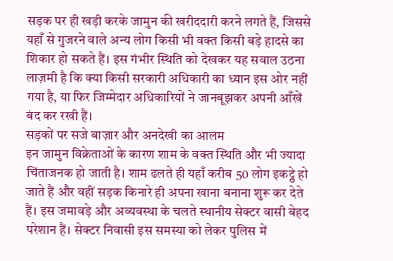सड़क पर ही खड़ी करके जामुन की खरीददारी करने लगते हैं, जिससे यहाँ से गुजरने वाले अन्य लोग किसी भी वक्त किसी बड़े हादसे का शिकार हो सकते हैं। इस गंभीर स्थिति को देखकर यह सवाल उठना लाज़मी है कि क्या किसी सरकारी अधिकारी का ध्यान इस ओर नहीं गया है, या फिर जिम्मेदार अधिकारियों ने जानबूझकर अपनी आँखें बंद कर रखी हैं।
सड़कों पर सजे बाज़ार और अनदेखी का आलम
इन जामुन विक्रेताओं के कारण शाम के वक्त स्थिति और भी ज्यादा चिंताजनक हो जाती है। शाम ढलते ही यहाँ करीब 50 लोग इकट्ठे हो जाते हैं और वहीं सड़क किनारे ही अपना खाना बनाना शुरू कर देते हैं। इस जमावड़े और अव्यवस्था के चलते स्थानीय सेक्टर वासी बेहद परेशान हैं। सेक्टर निवासी इस समस्या को लेकर पुलिस में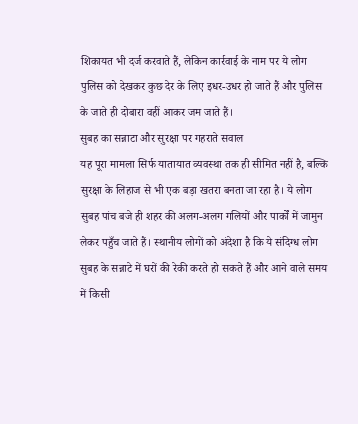शिकायत भी दर्ज करवाते हैं, लेकिन कार्रवाई के नाम पर ये लोग पुलिस को देखकर कुछ देर के लिए इधर-उधर हो जाते हैं और पुलिस के जाते ही दोबारा वहीं आकर जम जाते हैं।
सुबह का सन्नाटा और सुरक्षा पर गहराते सवाल
यह पूरा मामला सिर्फ यातायात व्यवस्था तक ही सीमित नहीं है, बल्कि सुरक्षा के लिहाज से भी एक बड़ा खतरा बनता जा रहा है। ये लोग सुबह पांच बजे ही शहर की अलग-अलग गलियों और पार्कों में जामुन लेकर पहुँच जाते हैं। स्थानीय लोगों को अंदेशा है कि ये संदिग्ध लोग सुबह के सन्नाटे में घरों की रेकी करते हो सकते हैं और आने वाले समय में किसी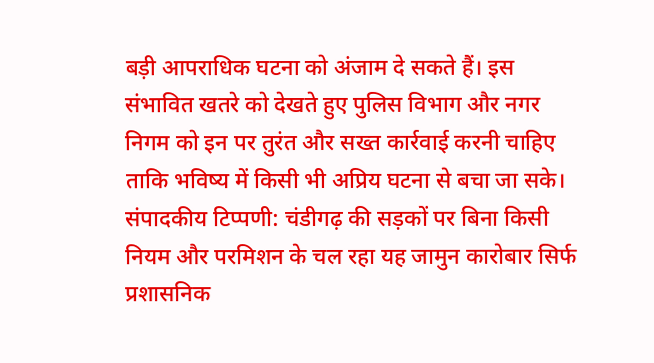बड़ी आपराधिक घटना को अंजाम दे सकते हैं। इस संभावित खतरे को देखते हुए पुलिस विभाग और नगर निगम को इन पर तुरंत और सख्त कार्रवाई करनी चाहिए ताकि भविष्य में किसी भी अप्रिय घटना से बचा जा सके।
संपादकीय टिप्पणी: चंडीगढ़ की सड़कों पर बिना किसी नियम और परमिशन के चल रहा यह जामुन कारोबार सिर्फ प्रशासनिक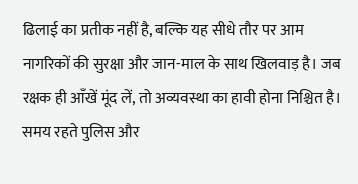ढिलाई का प्रतीक नहीं है, बल्कि यह सीधे तौर पर आम नागरिकों की सुरक्षा और जान-माल के साथ खिलवाड़ है। जब रक्षक ही आँखें मूंद लें, तो अव्यवस्था का हावी होना निश्चित है। समय रहते पुलिस और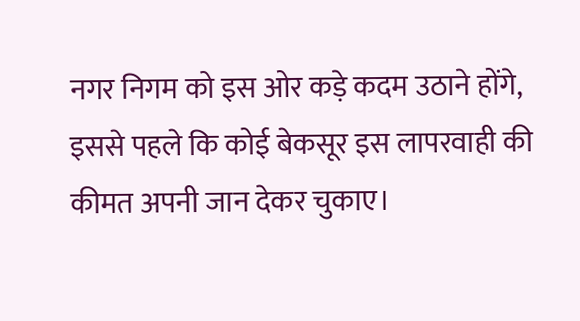नगर निगम को इस ओर कड़े कदम उठाने होंगे, इससे पहले कि कोई बेकसूर इस लापरवाही की कीमत अपनी जान देकर चुकाए।